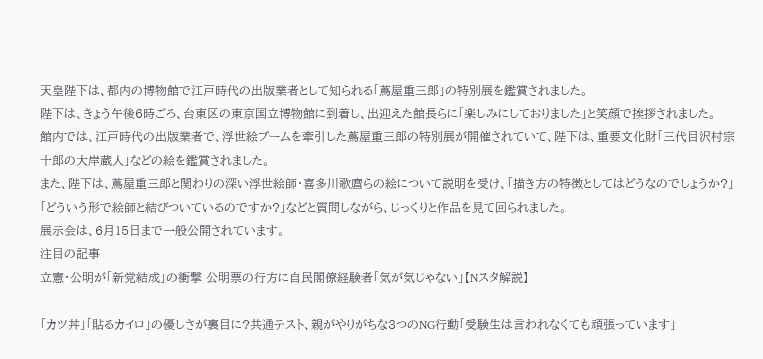天皇陛下は、都内の博物館で江戸時代の出版業者として知られる「蔦屋重三郎」の特別展を鑑賞されました。
陛下は、きょう午後6時ごろ、台東区の東京国立博物館に到着し、出迎えた館長らに「楽しみにしておりました」と笑顔で挨拶されました。
館内では、江戸時代の出版業者で、浮世絵ブームを牽引した蔦屋重三郎の特別展が開催されていて、陛下は、重要文化財「三代目沢村宗十郎の大岸蔵人」などの絵を鑑賞されました。
また、陛下は、蔦屋重三郎と関わりの深い浮世絵師・喜多川歌麿らの絵について説明を受け、「描き方の特徴としてはどうなのでしょうか?」「どういう形で絵師と結びついているのですか?」などと質問しながら、じっくりと作品を見て回られました。
展示会は、6月15日まで一般公開されています。
注目の記事
立憲・公明が「新党結成」の衝撃 公明票の行方に自民閣僚経験者「気が気じゃない」【Nスタ解説】

「カツ丼」「貼るカイロ」の優しさが裏目に?共通テスト、親がやりがちな3つのNG行動「受験生は言われなくても頑張っています」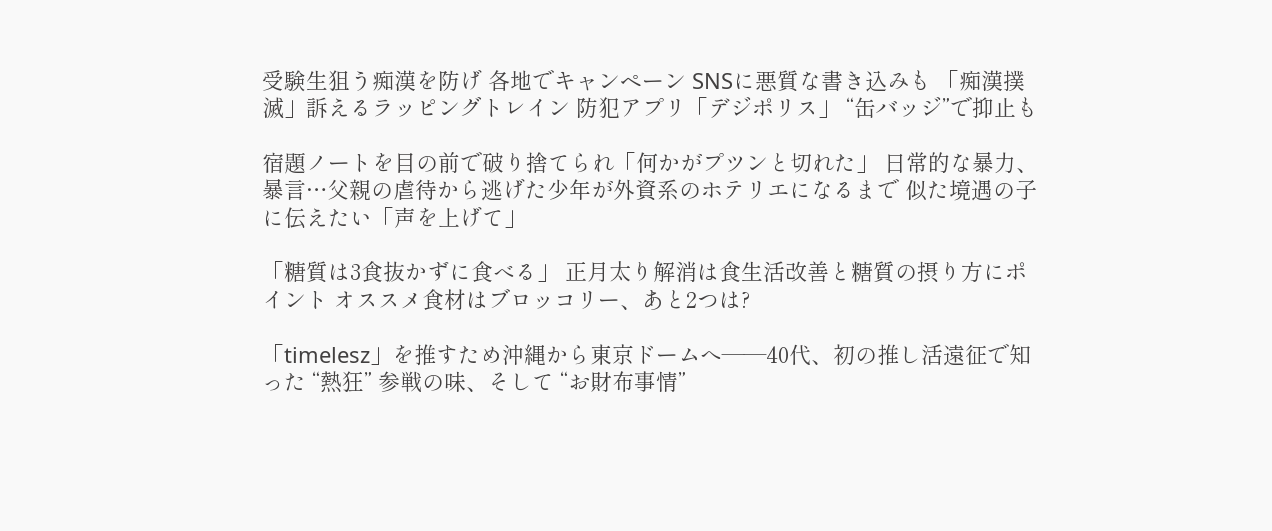受験生狙う痴漢を防げ 各地でキャンペーン SNSに悪質な書き込みも 「痴漢撲滅」訴えるラッピングトレイン 防犯アプリ「デジポリス」 “缶バッジ”で抑止も

宿題ノートを目の前で破り捨てられ「何かがプツンと切れた」 日常的な暴力、暴言…父親の虐待から逃げた少年が外資系のホテリエになるまで 似た境遇の子に伝えたい「声を上げて」

「糖質は3食抜かずに食べる」 正月太り解消は食生活改善と糖質の摂り方にポイント オススメ食材はブロッコリー、あと2つは?

「timelesz」を推すため沖縄から東京ドームへ――40代、初の推し活遠征で知った “熱狂” 参戦の味、そして “お財布事情”